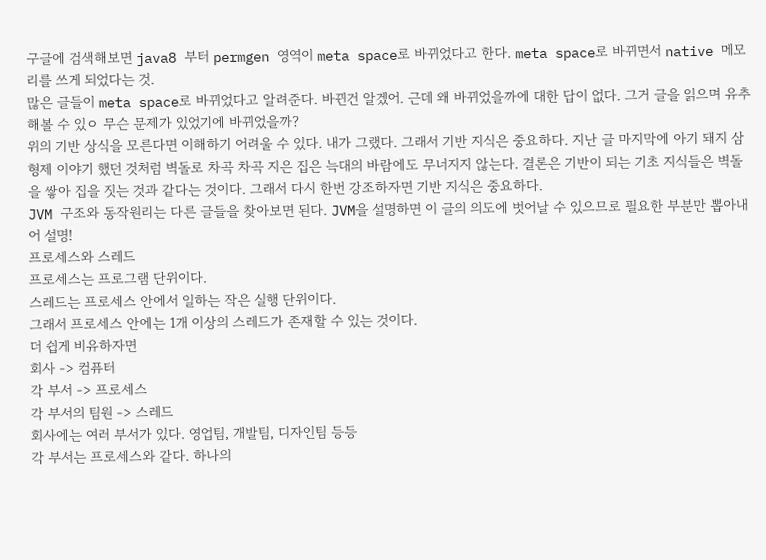구글에 검색해보면 java8 부터 permgen 영역이 meta space로 바뀌었다고 한다. meta space로 바뀌면서 native 메모리를 쓰게 되었다는 것.
많은 글들이 meta space로 바뀌었다고 알려준다. 바뀐건 알겠어. 근데 왜 바뀌었을까에 대한 답이 없다. 그거 글을 읽으며 유추해볼 수 있ㅇ 무슨 문제가 있었기에 바뀌었을까?
위의 기반 상식을 모른다면 이해하기 어려울 수 있다. 내가 그랬다. 그래서 기반 지식은 중요하다. 지난 글 마지막에 아기 돼지 삼형제 이야기 했던 것처럼 벽돌로 차곡 차곡 지은 집은 늑대의 바람에도 무너지지 않는다. 결론은 기반이 되는 기초 지식들은 벽돌을 쌓아 집을 짓는 것과 같다는 것이다. 그래서 다시 한번 강조하자면 기반 지식은 중요하다.
JVM 구조와 동작원리는 다른 글들을 찾아보면 된다. JVM을 설명하면 이 글의 의도에 벗어날 수 있으므로 필요한 부분만 뽑아내어 설명!
프로세스와 스레드
프로세스는 프로그램 단위이다.
스레드는 프로세스 안에서 일하는 작은 실행 단위이다.
그래서 프로세스 안에는 1개 이상의 스레드가 존재할 수 있는 것이다.
더 쉽게 비유하자면
회사 -> 컴퓨터
각 부서 -> 프로세스
각 부서의 팀원 -> 스레드
회사에는 여러 부서가 있다. 영업팀, 개발팀, 디자인팀 등등
각 부서는 프로세스와 같다. 하나의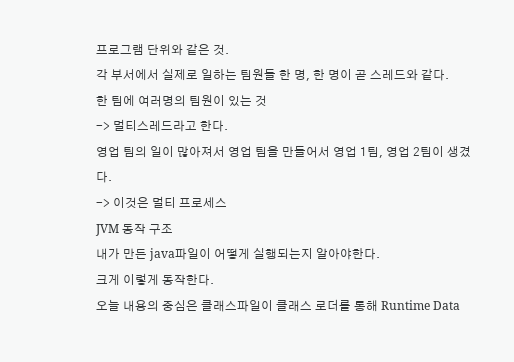프로그램 단위와 같은 것.
각 부서에서 실제로 일하는 팀원들 한 명, 한 명이 곧 스레드와 같다.
한 팀에 여러명의 팀원이 있는 것
-> 멀티스레드라고 한다.
영업 팀의 일이 많아져서 영업 팀을 만들어서 영업 1팀, 영업 2팀이 생겼다.
-> 이것은 멀티 프로세스
JVM 동작 구조
내가 만든 java파일이 어떻게 실행되는지 알아야한다.
크게 이렇게 동작한다.
오늘 내용의 중심은 클래스파일이 클래스 로더를 통해 Runtime Data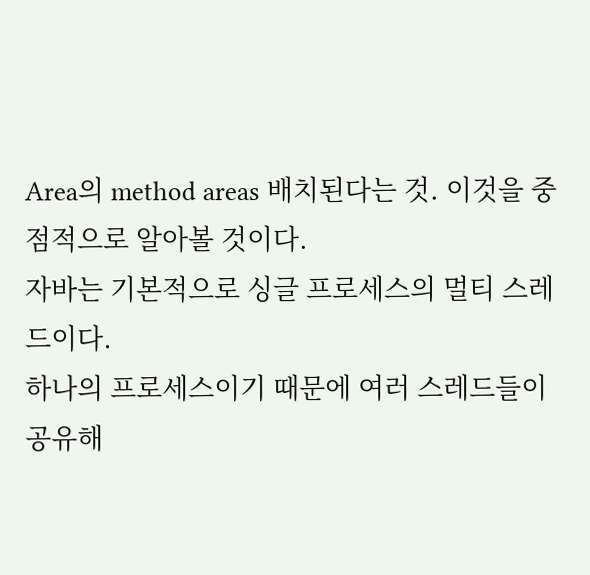Area의 method areas 배치된다는 것. 이것을 중점적으로 알아볼 것이다.
자바는 기본적으로 싱글 프로세스의 멀티 스레드이다.
하나의 프로세스이기 때문에 여러 스레드들이 공유해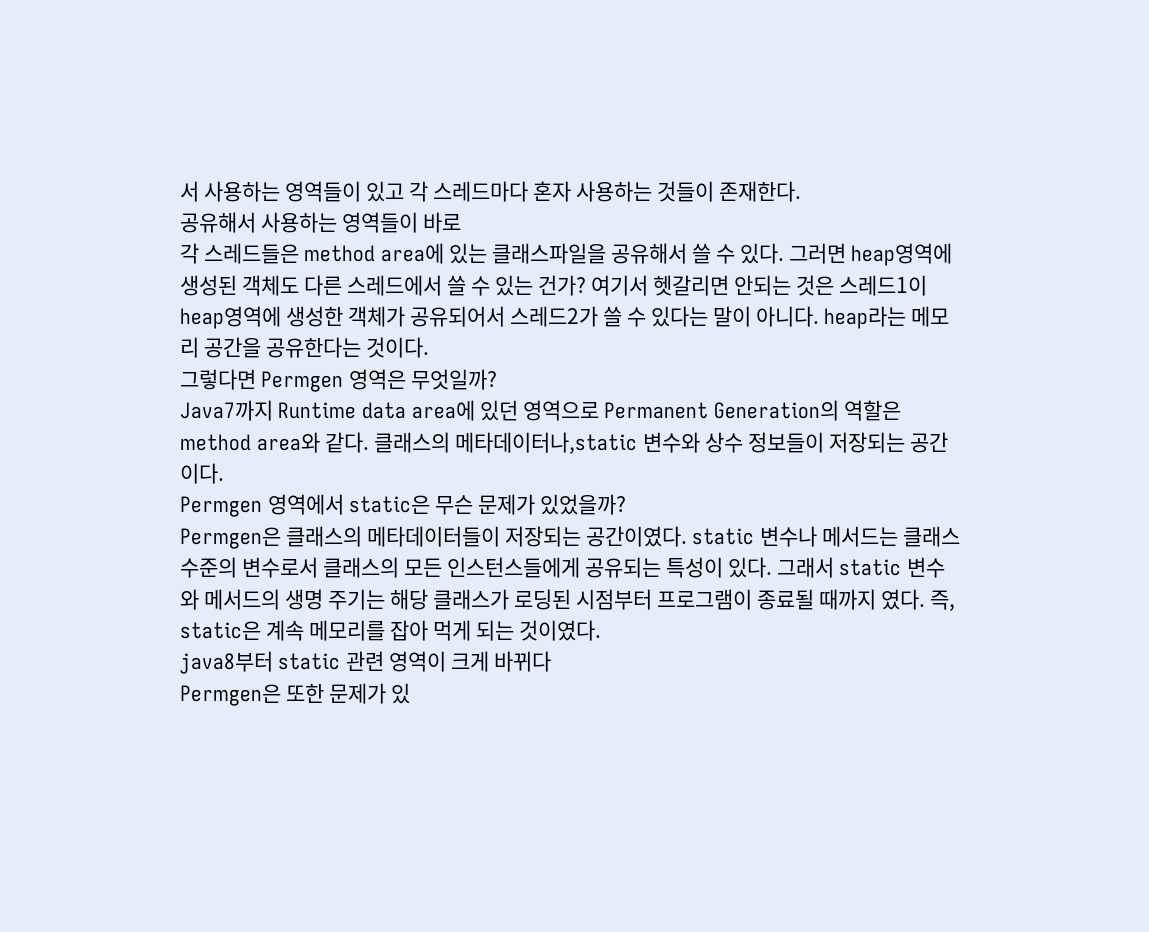서 사용하는 영역들이 있고 각 스레드마다 혼자 사용하는 것들이 존재한다.
공유해서 사용하는 영역들이 바로
각 스레드들은 method area에 있는 클래스파일을 공유해서 쓸 수 있다. 그러면 heap영역에 생성된 객체도 다른 스레드에서 쓸 수 있는 건가? 여기서 헷갈리면 안되는 것은 스레드1이 heap영역에 생성한 객체가 공유되어서 스레드2가 쓸 수 있다는 말이 아니다. heap라는 메모리 공간을 공유한다는 것이다.
그렇다면 Permgen 영역은 무엇일까?
Java7까지 Runtime data area에 있던 영역으로 Permanent Generation의 역할은 method area와 같다. 클래스의 메타데이터나,static 변수와 상수 정보들이 저장되는 공간이다.
Permgen 영역에서 static은 무슨 문제가 있었을까?
Permgen은 클래스의 메타데이터들이 저장되는 공간이였다. static 변수나 메서드는 클래스 수준의 변수로서 클래스의 모든 인스턴스들에게 공유되는 특성이 있다. 그래서 static 변수와 메서드의 생명 주기는 해당 클래스가 로딩된 시점부터 프로그램이 종료될 때까지 였다. 즉, static은 계속 메모리를 잡아 먹게 되는 것이였다.
java8부터 static 관련 영역이 크게 바뀌다
Permgen은 또한 문제가 있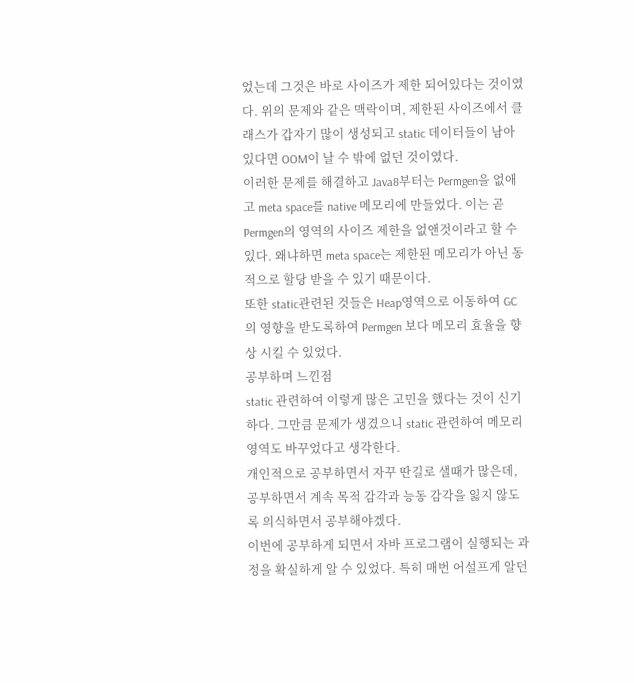었는데 그것은 바로 사이즈가 제한 되어있다는 것이였다. 위의 문제와 같은 맥락이며, 제한된 사이즈에서 클래스가 갑자기 많이 생성되고 static 데이터들이 남아있다면 OOM이 날 수 밖에 없던 것이였다.
이러한 문제를 해결하고 Java8부터는 Permgen을 없애고 meta space를 native 메모리에 만들었다. 이는 곧 Permgen의 영역의 사이즈 제한을 없앤것이라고 할 수 있다. 왜냐하면 meta space는 제한된 메모리가 아닌 동적으로 할당 받을 수 있기 때문이다.
또한 static관련된 것들은 Heap영역으로 이동하여 GC의 영향을 받도록하여 Permgen 보다 메모리 효율을 향상 시킬 수 있었다.
공부하며 느낀점
static 관련하여 이렇게 많은 고민을 했다는 것이 신기하다. 그만큼 문제가 생겼으니 static 관련하여 메모리 영역도 바꾸었다고 생각한다.
개인적으로 공부하면서 자꾸 딴길로 샐때가 많은데,
공부하면서 계속 목적 감각과 능동 감각을 잃지 않도록 의식하면서 공부해야겠다.
이번에 공부하게 되면서 자바 프로그램이 실행되는 과정을 확실하게 알 수 있었다. 특히 매번 어설프게 알던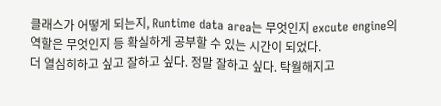클래스가 어떻게 되는지, Runtime data area는 무엇인지 excute engine의 역할은 무엇인지 등 확실하게 공부할 수 있는 시간이 되었다.
더 열심히하고 싶고 잘하고 싶다. 정말 잘하고 싶다. 탁월해지고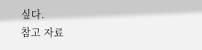싶다.
참고 자료